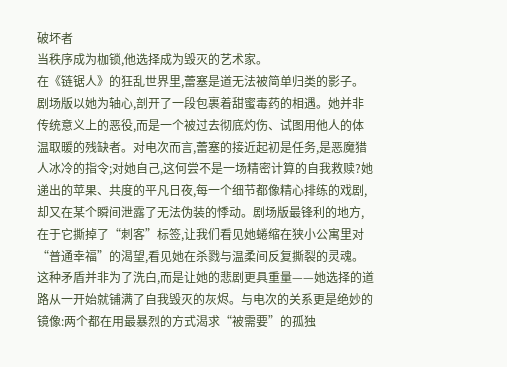破坏者
当秩序成为枷锁,他选择成为毁灭的艺术家。
在《链锯人》的狂乱世界里,蕾塞是道无法被简单归类的影子。剧场版以她为轴心,剖开了一段包裹着甜蜜毒药的相遇。她并非传统意义上的恶役,而是一个被过去彻底灼伤、试图用他人的体温取暖的残缺者。对电次而言,蕾塞的接近起初是任务,是恶魔猎人冰冷的指令;对她自己,这何尝不是一场精密计算的自我救赎?她递出的苹果、共度的平凡日夜,每一个细节都像精心排练的戏剧,却又在某个瞬间泄露了无法伪装的悸动。剧场版最锋利的地方,在于它撕掉了“刺客”标签,让我们看见她蜷缩在狭小公寓里对“普通幸福”的渴望,看见她在杀戮与温柔间反复撕裂的灵魂。这种矛盾并非为了洗白,而是让她的悲剧更具重量——她选择的道路从一开始就铺满了自我毁灭的灰烬。与电次的关系更是绝妙的镜像:两个都在用最暴烈的方式渴求“被需要”的孤独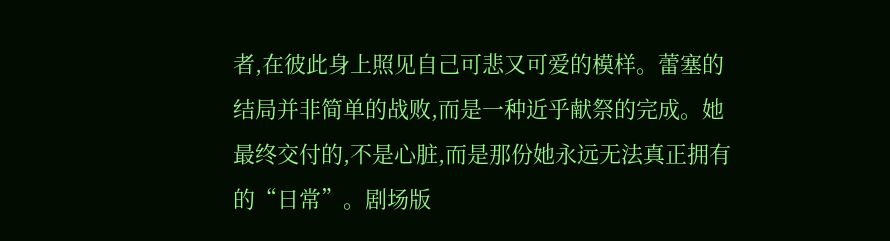者,在彼此身上照见自己可悲又可爱的模样。蕾塞的结局并非简单的战败,而是一种近乎献祭的完成。她最终交付的,不是心脏,而是那份她永远无法真正拥有的“日常”。剧场版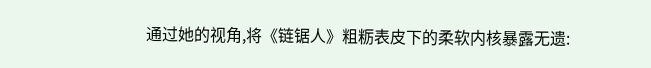通过她的视角,将《链锯人》粗粝表皮下的柔软内核暴露无遗: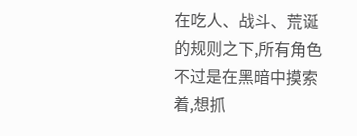在吃人、战斗、荒诞的规则之下,所有角色不过是在黑暗中摸索着,想抓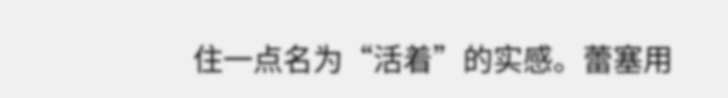住一点名为“活着”的实感。蕾塞用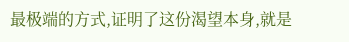最极端的方式,证明了这份渴望本身,就是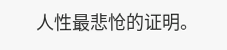人性最悲怆的证明。